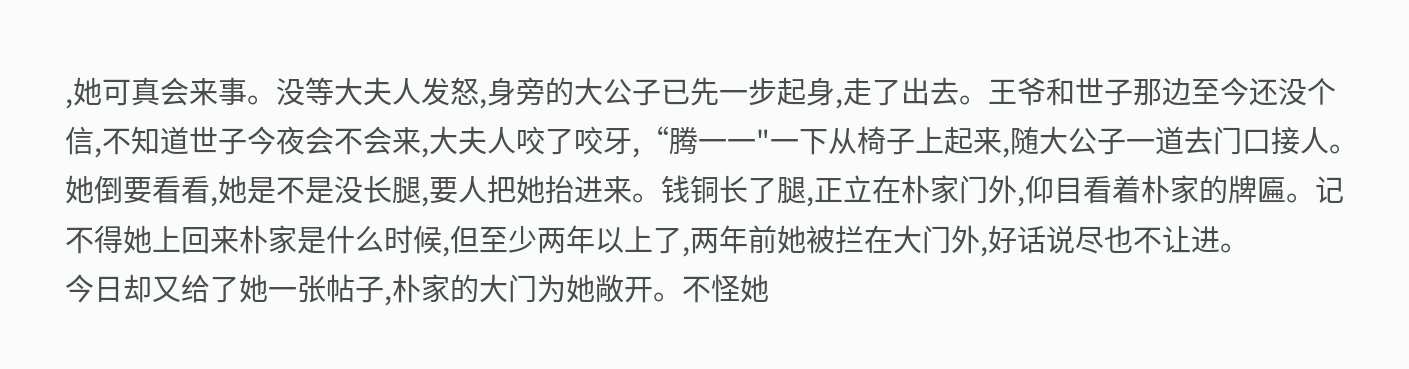,她可真会来事。没等大夫人发怒,身旁的大公子已先一步起身,走了出去。王爷和世子那边至今还没个信,不知道世子今夜会不会来,大夫人咬了咬牙,“腾一一"一下从椅子上起来,随大公子一道去门口接人。她倒要看看,她是不是没长腿,要人把她抬进来。钱铜长了腿,正立在朴家门外,仰目看着朴家的牌匾。记不得她上回来朴家是什么时候,但至少两年以上了,两年前她被拦在大门外,好话说尽也不让进。
今日却又给了她一张帖子,朴家的大门为她敞开。不怪她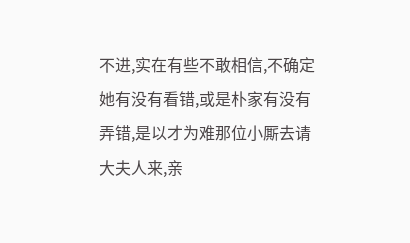不进,实在有些不敢相信,不确定她有没有看错,或是朴家有没有弄错,是以才为难那位小厮去请大夫人来,亲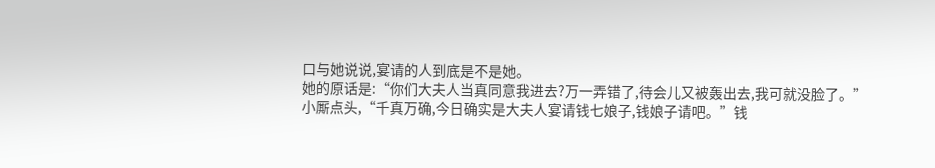口与她说说,宴请的人到底是不是她。
她的原话是:“你们大夫人当真同意我进去?万一弄错了,待会儿又被轰出去,我可就没脸了。”
小厮点头,“千真万确,今日确实是大夫人宴请钱七娘子,钱娘子请吧。”钱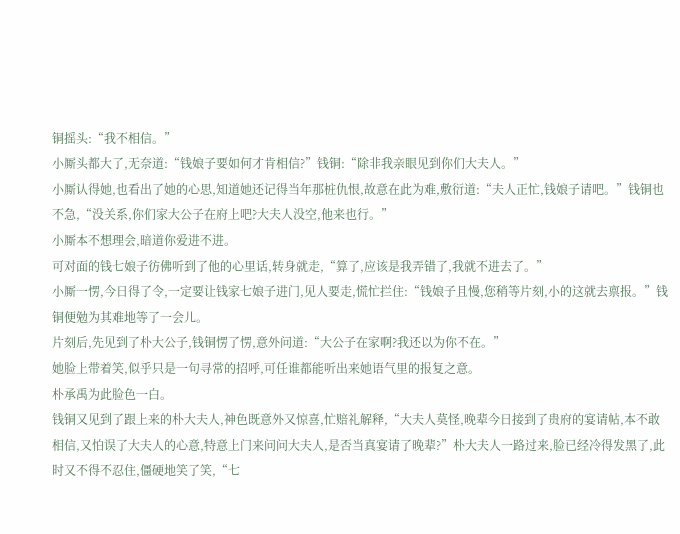铜摇头:“我不相信。”
小厮头都大了,无奈道:“钱娘子要如何才肯相信?”钱铜:“除非我亲眼见到你们大夫人。”
小厮认得她,也看出了她的心思,知道她还记得当年那桩仇恨,故意在此为难,敷衍道:“夫人正忙,钱娘子请吧。”钱铜也不急,“没关系,你们家大公子在府上吧?大夫人没空,他来也行。”
小厮本不想理会,暗道你爱进不进。
可对面的钱七娘子彷佛听到了他的心里话,转身就走,“算了,应该是我弄错了,我就不进去了。”
小厮一愣,今日得了令,一定要让钱家七娘子进门,见人要走,慌忙拦住:“钱娘子且慢,您稍等片刻,小的这就去禀报。”钱铜便勉为其难地等了一会儿。
片刻后,先见到了朴大公子,钱铜愣了愣,意外问道:“大公子在家啊?我还以为你不在。”
她脸上带着笑,似乎只是一句寻常的招呼,可任谁都能听出来她语气里的报复之意。
朴承禹为此脸色一白。
钱铜又见到了跟上来的朴大夫人,神色既意外又惊喜,忙赔礼解释,“大夫人莫怪,晚辈今日接到了贵府的宴请帖,本不敢相信,又怕误了大夫人的心意,特意上门来问问大夫人,是否当真宴请了晚辈?”朴大夫人一路过来,脸已经冷得发黑了,此时又不得不忍住,僵硬地笑了笑,“七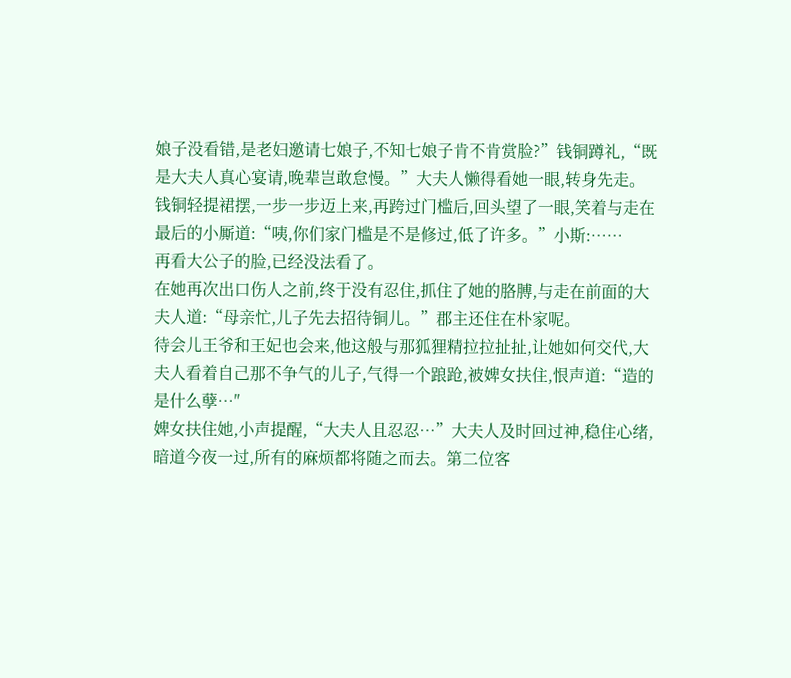娘子没看错,是老妇邀请七娘子,不知七娘子肯不肯赏脸?”钱铜蹲礼,“既是大夫人真心宴请,晚辈岂敢怠慢。”大夫人懒得看她一眼,转身先走。
钱铜轻提裙摆,一步一步迈上来,再跨过门槛后,回头望了一眼,笑着与走在最后的小厮道:“咦,你们家门槛是不是修过,低了许多。”小斯:……
再看大公子的脸,已经没法看了。
在她再次出口伤人之前,终于没有忍住,抓住了她的胳膊,与走在前面的大夫人道:“母亲忙,儿子先去招待铜儿。”郡主还住在朴家呢。
待会儿王爷和王妃也会来,他这般与那狐狸精拉拉扯扯,让她如何交代,大夫人看着自己那不争气的儿子,气得一个踉跄,被婢女扶住,恨声道:“造的是什么孽…″
婢女扶住她,小声提醒,“大夫人且忍忍…”大夫人及时回过神,稳住心绪,暗道今夜一过,所有的麻烦都将随之而去。第二位客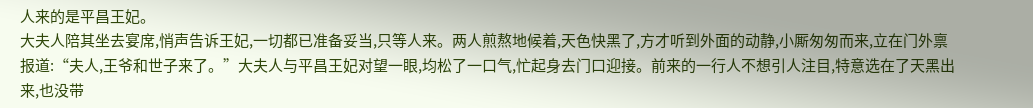人来的是平昌王妃。
大夫人陪其坐去宴席,悄声告诉王妃,一切都已准备妥当,只等人来。两人煎熬地候着,天色快黑了,方才听到外面的动静,小厮匆匆而来,立在门外禀报道:“夫人,王爷和世子来了。”大夫人与平昌王妃对望一眼,均松了一口气,忙起身去门口迎接。前来的一行人不想引人注目,特意选在了天黑出来,也没带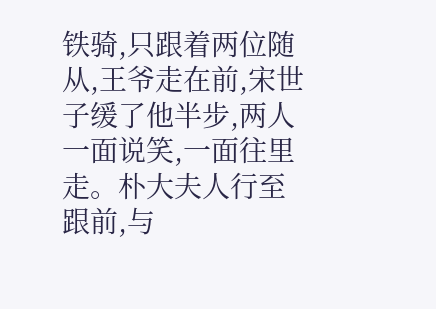铁骑,只跟着两位随从,王爷走在前,宋世子缓了他半步,两人一面说笑,一面往里走。朴大夫人行至跟前,与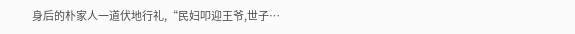身后的朴家人一道伏地行礼,“民妇叩迎王爷,世子…